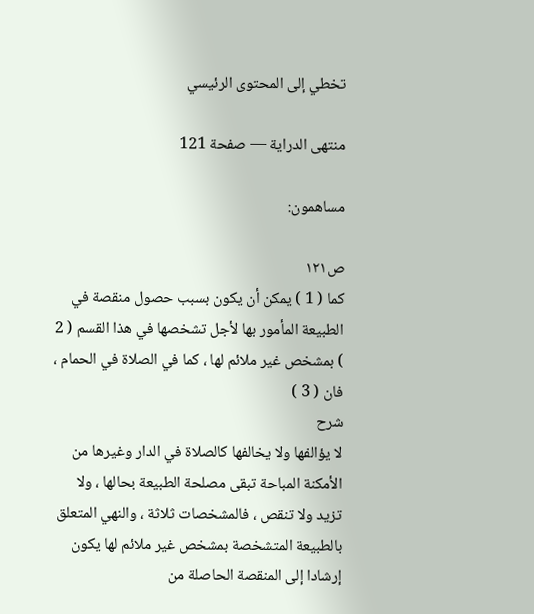تخطي إلى المحتوى الرئيسي

منتهى الدراية — صفحة 121

مساهمون:

ص١٢١
كما ( 1 ) يمكن أن يكون بسبب حصول منقصة في الطبيعة المأمور بها لأجل تشخصها في هذا القسم ( 2 ) بمشخص غير ملائم لها ، كما في الصلاة في الحمام ، فان ( 3 )
شرح
لا يؤالفها ولا يخالفها كالصلاة في الدار وغيرها من الأمكنة المباحة تبقى مصلحة الطبيعة بحالها ، ولا تزيد ولا تنقص ، فالمشخصات ثلاثة ، والنهي المتعلق بالطبيعة المتشخصة بمشخص غير ملائم لها يكون إرشادا إلى المنقصة الحاصلة من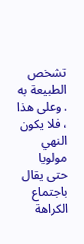تشخص الطبيعة به . وعلى هذا ، فلا يكون النهي مولويا حتى يقال باجتماع الكراهة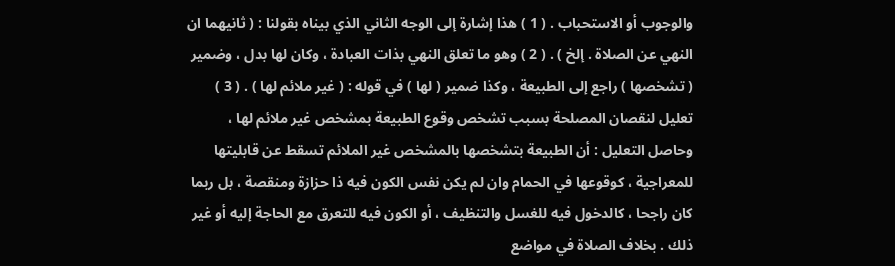والوجوب أو الاستحباب . ( 1 ) هذا إشارة إلى الوجه الثاني الذي بيناه بقولنا : ( ثانيهما ان النهي عن الصلاة . إلخ ) . ( 2 ) وهو ما تعلق النهي بذات العبادة ، وكان لها بدل ، وضمير ( تشخصها ) راجع إلى الطبيعة ، وكذا ضمير ( لها ) في قوله : ( غير ملائم لها ) . ( 3 ) تعليل لنقصان المصلحة بسبب تشخص وقوع الطبيعة بمشخص غير ملائم لها ، وحاصل التعليل : أن الطبيعة بتشخصها بالمشخص غير الملائم تسقط عن قابليتها للمعراجية ، كوقوعها في الحمام وان لم يكن نفس الكون فيه ذا حزازة ومنقصة ، بل ربما كان راجحا ، كالدخول فيه للغسل والتنظيف ، أو الكون فيه للتعرق مع الحاجة إليه أو غير ذلك . بخلاف الصلاة في مواضع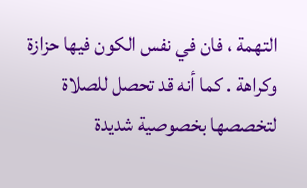التهمة ، فان في نفس الكون فيها حزازة وكراهة . كما أنه قد تحصل للصلاة لتخصصها بخصوصية شديدة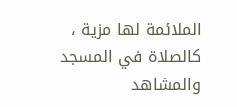الملائمة لها مزية ، كالصلاة في المسجد والمشاهد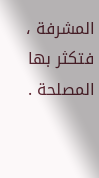المشرفة ، فتكثر بها المصلحة .